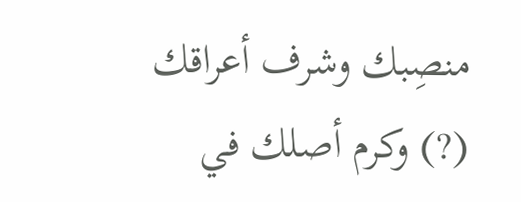منصِبك وشرف أعراقك (?) وكرم أصلك في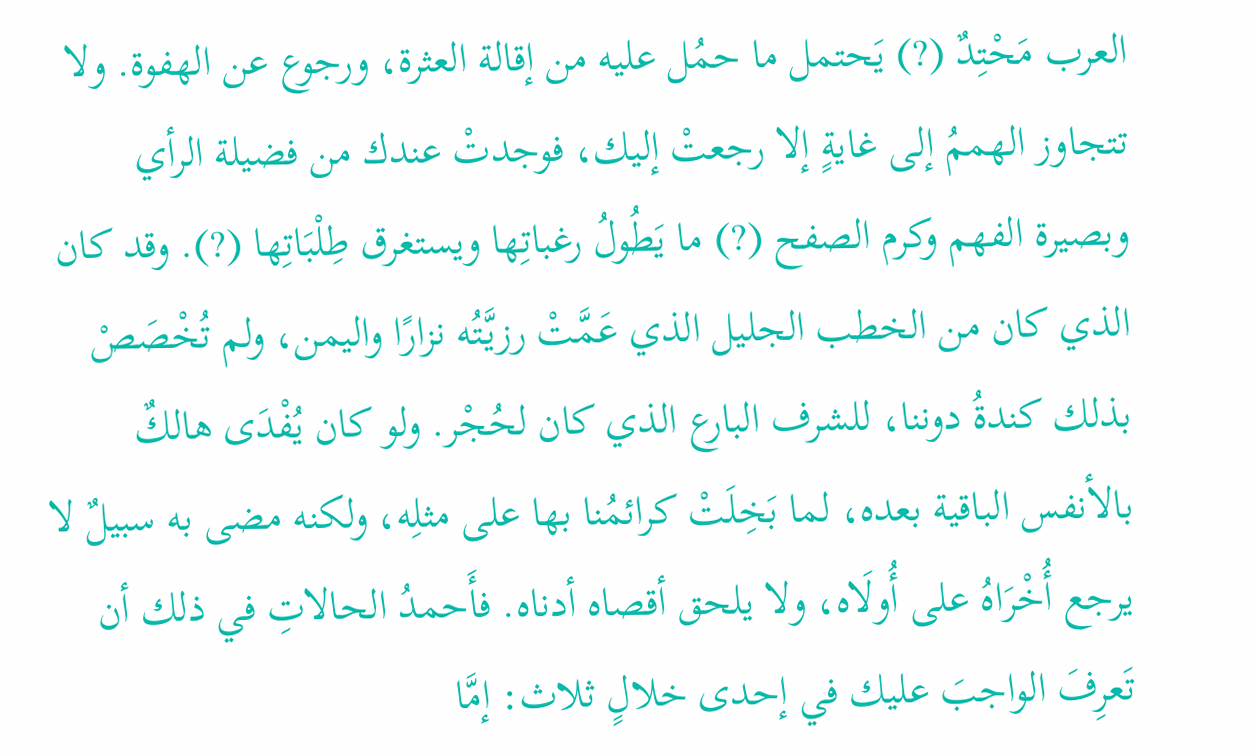العرب مَحْتِدٌ (?) يَحتمل ما حمُل عليه من إقالة العثرة، ورجوع عن الهفوة. ولا تتجاوز الهممُ إلى غايةٍ إلا رجعتْ إليك، فوجدتْ عندك من فضيلة الرأي وبصيرة الفهم وكرم الصفح (?) ما يَطُولُ رغباتِها ويستغرق طِلْبَاتِها (?). وقد كان الذي كان من الخطب الجليل الذي عَمَّتْ رزيَّتُه نزارًا واليمن، ولم تُخْصَصْ بذلك كندةُ دوننا، للشرف البارع الذي كان لحُجْر. ولو كان يُفْدَى هالكٌ بالأنفس الباقية بعده، لما بَخِلَتْ كرائمُنا بها على مثلِه، ولكنه مضى به سبيلٌ لا يرجع أُخْرَاهُ على أُولَاه، ولا يلحق أقصاه أدناه. فأَحمدُ الحالاتِ في ذلك أن تَعرِفَ الواجبَ عليك في إحدى خلالٍ ثلاث: إمَّا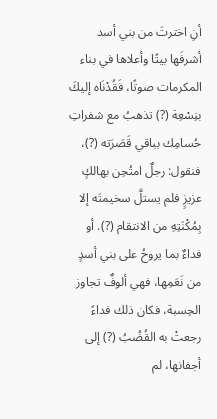أنِ اخترتَ من بني أسد أشرفَها بيتًا وأعلاها في بناء المكرمات صوتًا، فَقُدْنَاه إليكَ بنِسْعِة (?) تذهبُ مع شفراتِ حُسامِك بباقي قَصَرَته (?)، فنقول: رجلٌ امتُحِن بهالكٍ عزيزٍ فلم يستلَّ سخيمتَه إلا بِمُكْنَتِهِ من الانتقام (?). أو فداءٌ بما يروحُ على بني أسدٍ من نَعَمِها، فهي ألوفٌ تجاوز الحِسبة، فكان ذلك فداءً رجعتْ به القُضُبُ (?) إلى أجفانها، لم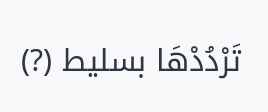تَرْدُدْهَا بسليط (?)